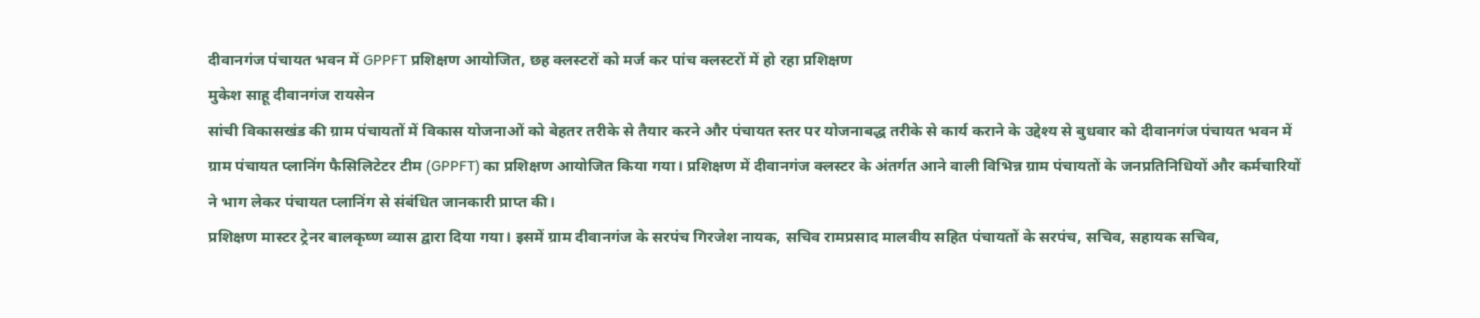दीवानगंज पंचायत भवन में GPPFT प्रशिक्षण आयोजित, छह क्लस्टरों को मर्ज कर पांच क्लस्टरों में हो रहा प्रशिक्षण
मुकेश साहू दीवानगंज रायसेन
सांची विकासखंड की ग्राम पंचायतों में विकास योजनाओं को बेहतर तरीके से तैयार करने और पंचायत स्तर पर योजनाबद्ध तरीके से कार्य कराने के उद्देश्य से बुधवार को दीवानगंज पंचायत भवन में ग्राम पंचायत प्लानिंग फैसिलिटेटर टीम (GPPFT) का प्रशिक्षण आयोजित किया गया। प्रशिक्षण में दीवानगंज क्लस्टर के अंतर्गत आने वाली विभिन्न ग्राम पंचायतों के जनप्रतिनिधियों और कर्मचारियों ने भाग लेकर पंचायत प्लानिंग से संबंधित जानकारी प्राप्त की।
प्रशिक्षण मास्टर ट्रेनर बालकृष्ण व्यास द्वारा दिया गया। इसमें ग्राम दीवानगंज के सरपंच गिरजेश नायक, सचिव रामप्रसाद मालवीय सहित पंचायतों के सरपंच, सचिव, सहायक सचिव,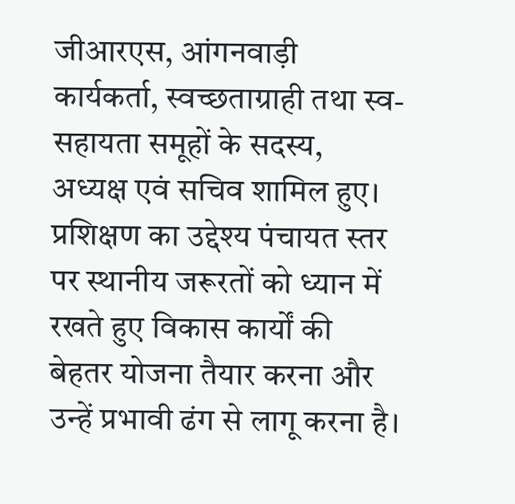जीआरएस, आंगनवाड़ी कार्यकर्ता, स्वच्छताग्राही तथा स्व-सहायता समूहों के सदस्य, अध्यक्ष एवं सचिव शामिल हुए। प्रशिक्षण का उद्देश्य पंचायत स्तर पर स्थानीय जरूरतों को ध्यान में रखते हुए विकास कार्यों की बेहतर योजना तैयार करना और उन्हें प्रभावी ढंग से लागू करना है।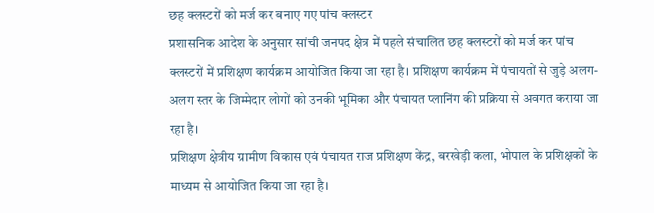छह क्लस्टरों को मर्ज कर बनाए गए पांच क्लस्टर
प्रशासनिक आदेश के अनुसार सांची जनपद क्षेत्र में पहले संचालित छह क्लस्टरों को मर्ज कर पांच क्लस्टरों में प्रशिक्षण कार्यक्रम आयोजित किया जा रहा है। प्रशिक्षण कार्यक्रम में पंचायतों से जुड़े अलग-अलग स्तर के जिम्मेदार लोगों को उनकी भूमिका और पंचायत प्लानिंग की प्रक्रिया से अवगत कराया जा रहा है।
प्रशिक्षण क्षेत्रीय ग्रामीण विकास एवं पंचायत राज प्रशिक्षण केंद्र, बरखेड़ी कला, भोपाल के प्रशिक्षकों के माध्यम से आयोजित किया जा रहा है।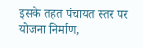इसके तहत पंचायत स्तर पर योजना निर्माण,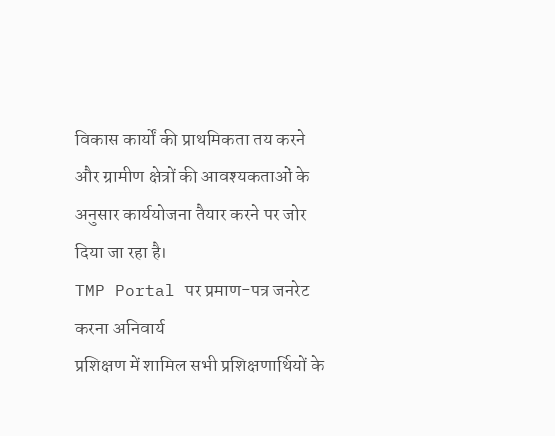विकास कार्यों की प्राथमिकता तय करने और ग्रामीण क्षेत्रों की आवश्यकताओं के अनुसार कार्ययोजना तैयार करने पर जोर दिया जा रहा है।
TMP Portal पर प्रमाण-पत्र जनरेट करना अनिवार्य
प्रशिक्षण में शामिल सभी प्रशिक्षणार्थियों के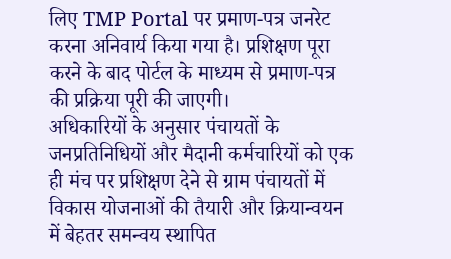लिए TMP Portal पर प्रमाण-पत्र जनरेट करना अनिवार्य किया गया है। प्रशिक्षण पूरा करने के बाद पोर्टल के माध्यम से प्रमाण-पत्र की प्रक्रिया पूरी की जाएगी।
अधिकारियों के अनुसार पंचायतों के जनप्रतिनिधियों और मैदानी कर्मचारियों को एक ही मंच पर प्रशिक्षण देने से ग्राम पंचायतों में विकास योजनाओं की तैयारी और क्रियान्वयन में बेहतर समन्वय स्थापित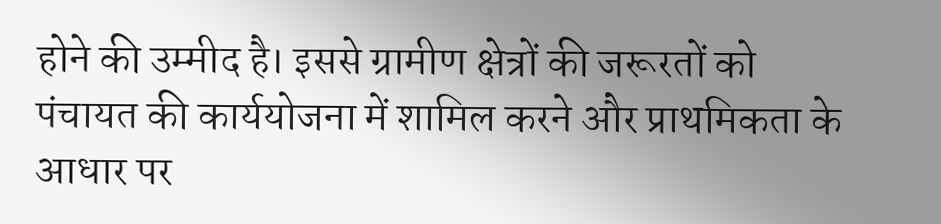होने की उम्मीद है। इससे ग्रामीण क्षेत्रों की जरूरतों को पंचायत की कार्ययोजना में शामिल करने और प्राथमिकता के आधार पर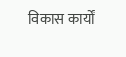विकास कार्यों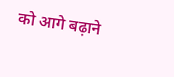को आगे बढ़ाने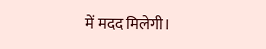में मदद मिलेगी।